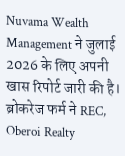Nuvama Wealth Management ने जुलाई 2026 के लिए अपनी खास रिपोर्ट जारी की है। ब्रोकरेज फर्म ने REC, Oberoi Realty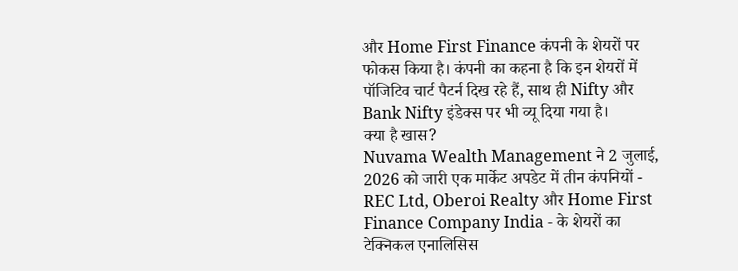और Home First Finance कंपनी के शेयरों पर फोकस किया है। कंपनी का कहना है कि इन शेयरों में पॉजिटिव चार्ट पैटर्न दिख रहे हैं, साथ ही Nifty और Bank Nifty इंडेक्स पर भी व्यू दिया गया है।
क्या है खास?
Nuvama Wealth Management ने 2 जुलाई, 2026 को जारी एक मार्केट अपडेट में तीन कंपनियों - REC Ltd, Oberoi Realty और Home First Finance Company India - के शेयरों का टेक्निकल एनालिसिस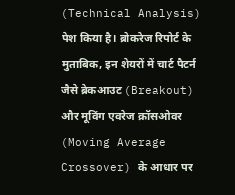(Technical Analysis) पेश किया है। ब्रोकरेज रिपोर्ट के मुताबिक, इन शेयरों में चार्ट पैटर्न जैसे ब्रेकआउट (Breakout) और मूविंग एवरेज क्रॉसओवर (Moving Average Crossover) के आधार पर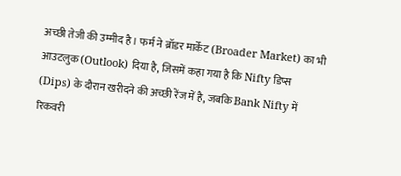अच्छी तेजी की उम्मीद है। फर्म ने ब्रॉडर मार्केट (Broader Market) का भी आउटलुक (Outlook) दिया है, जिसमें कहा गया है कि Nifty डिप्स (Dips) के दौरान खरीदने की अच्छी रेंज में है, जबकि Bank Nifty में रिकवरी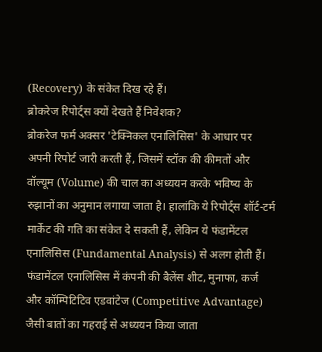(Recovery) के संकेत दिख रहे हैं।
ब्रोकरेज रिपोर्ट्स क्यों देखते हैं निवेशक?
ब्रोकरेज फर्म अक्सर 'टेक्निकल एनालिसिस' के आधार पर अपनी रिपोर्ट जारी करती हैं, जिसमें स्टॉक की कीमतों और वॉल्यूम (Volume) की चाल का अध्ययन करके भविष्य के रुझानों का अनुमान लगाया जाता है। हालांकि ये रिपोर्ट्स शॉर्ट-टर्म मार्केट की गति का संकेत दे सकती हैं, लेकिन ये फंडामेंटल एनालिसिस (Fundamental Analysis) से अलग होती हैं। फंडामेंटल एनालिसिस में कंपनी की बैलेंस शीट, मुनाफा, कर्ज और कॉम्पिटिटिव एडवांटेज (Competitive Advantage) जैसी बातों का गहराई से अध्ययन किया जाता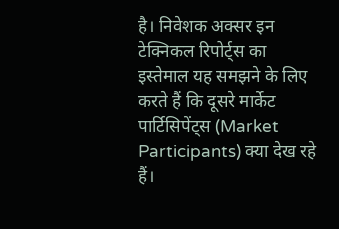है। निवेशक अक्सर इन टेक्निकल रिपोर्ट्स का इस्तेमाल यह समझने के लिए करते हैं कि दूसरे मार्केट पार्टिसिपेंट्स (Market Participants) क्या देख रहे हैं।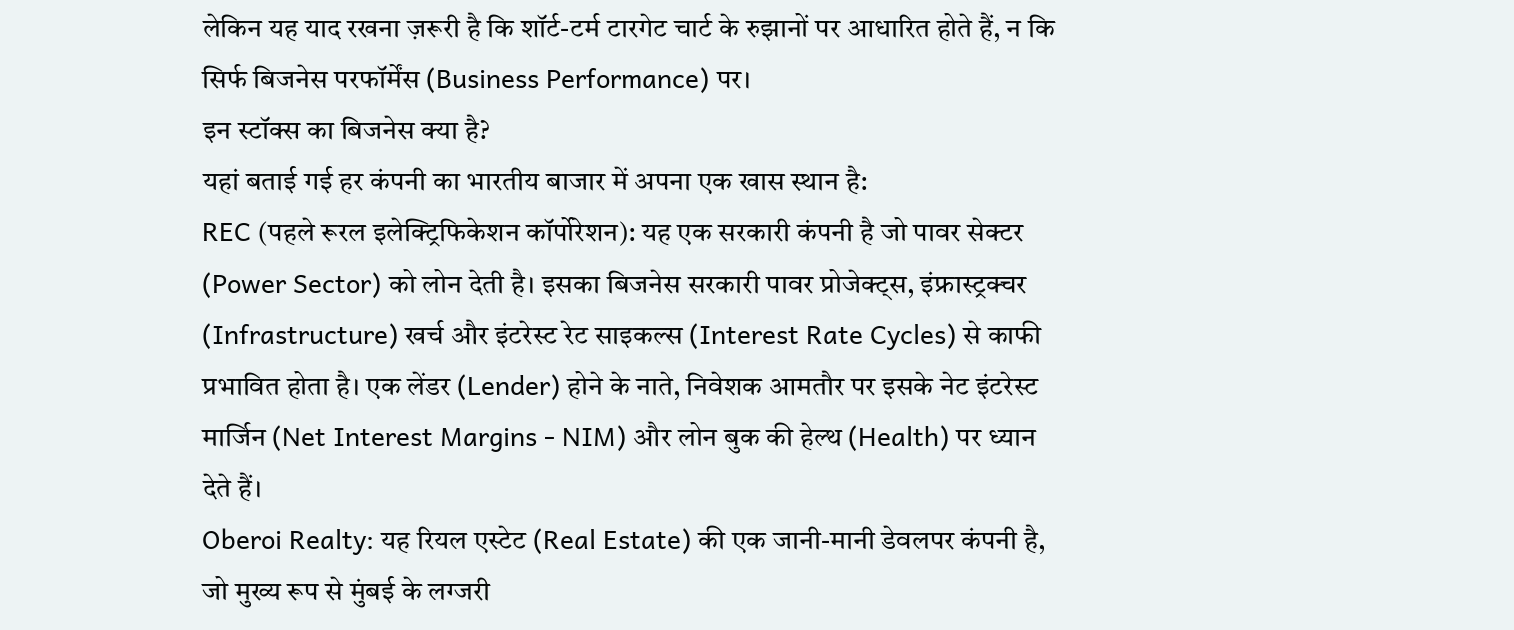लेकिन यह याद रखना ज़रूरी है कि शॉर्ट-टर्म टारगेट चार्ट के रुझानों पर आधारित होते हैं, न कि सिर्फ बिजनेस परफॉर्मेंस (Business Performance) पर।
इन स्टॉक्स का बिजनेस क्या है?
यहां बताई गई हर कंपनी का भारतीय बाजार में अपना एक खास स्थान है:
REC (पहले रूरल इलेक्ट्रिफिकेशन कॉर्पोरेशन): यह एक सरकारी कंपनी है जो पावर सेक्टर (Power Sector) को लोन देती है। इसका बिजनेस सरकारी पावर प्रोजेक्ट्स, इंफ्रास्ट्रक्चर (Infrastructure) खर्च और इंटरेस्ट रेट साइकल्स (Interest Rate Cycles) से काफी प्रभावित होता है। एक लेंडर (Lender) होने के नाते, निवेशक आमतौर पर इसके नेट इंटरेस्ट मार्जिन (Net Interest Margins - NIM) और लोन बुक की हेल्थ (Health) पर ध्यान देते हैं।
Oberoi Realty: यह रियल एस्टेट (Real Estate) की एक जानी-मानी डेवलपर कंपनी है, जो मुख्य रूप से मुंबई के लग्जरी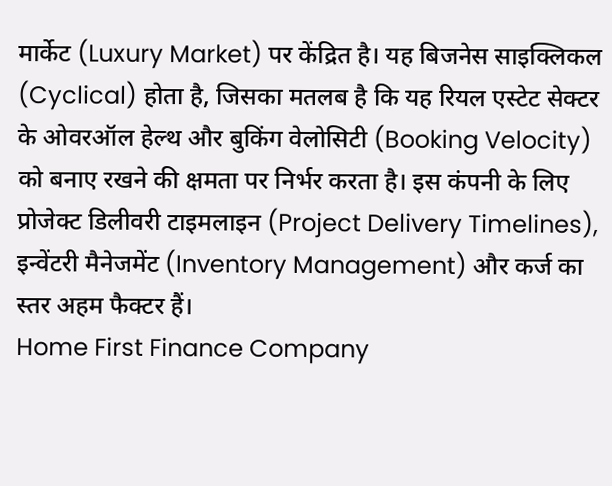मार्केट (Luxury Market) पर केंद्रित है। यह बिजनेस साइक्लिकल (Cyclical) होता है, जिसका मतलब है कि यह रियल एस्टेट सेक्टर के ओवरऑल हेल्थ और बुकिंग वेलोसिटी (Booking Velocity) को बनाए रखने की क्षमता पर निर्भर करता है। इस कंपनी के लिए प्रोजेक्ट डिलीवरी टाइमलाइन (Project Delivery Timelines), इन्वेंटरी मैनेजमेंट (Inventory Management) और कर्ज का स्तर अहम फैक्टर हैं।
Home First Finance Company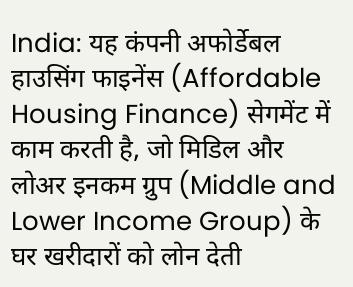India: यह कंपनी अफोर्डेबल हाउसिंग फाइनेंस (Affordable Housing Finance) सेगमेंट में काम करती है, जो मिडिल और लोअर इनकम ग्रुप (Middle and Lower Income Group) के घर खरीदारों को लोन देती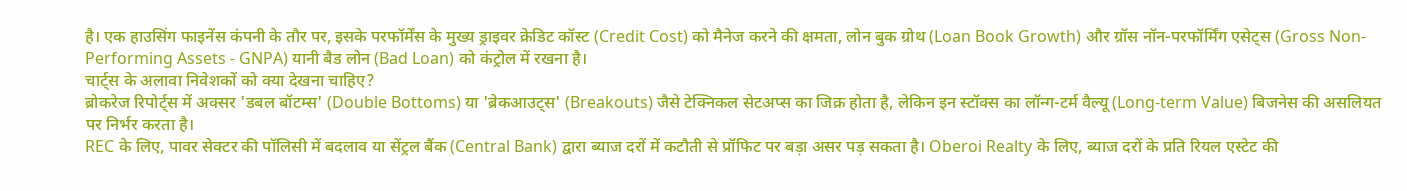है। एक हाउसिंग फाइनेंस कंपनी के तौर पर, इसके परफॉर्मेंस के मुख्य ड्राइवर क्रेडिट कॉस्ट (Credit Cost) को मैनेज करने की क्षमता, लोन बुक ग्रोथ (Loan Book Growth) और ग्रॉस नॉन-परफॉर्मिंग एसेट्स (Gross Non-Performing Assets - GNPA) यानी बैड लोन (Bad Loan) को कंट्रोल में रखना है।
चार्ट्स के अलावा निवेशकों को क्या देखना चाहिए?
ब्रोकरेज रिपोर्ट्स में अक्सर 'डबल बॉटम्स' (Double Bottoms) या 'ब्रेकआउट्स' (Breakouts) जैसे टेक्निकल सेटअप्स का जिक्र होता है, लेकिन इन स्टॉक्स का लॉन्ग-टर्म वैल्यू (Long-term Value) बिजनेस की असलियत पर निर्भर करता है।
REC के लिए, पावर सेक्टर की पॉलिसी में बदलाव या सेंट्रल बैंक (Central Bank) द्वारा ब्याज दरों में कटौती से प्रॉफिट पर बड़ा असर पड़ सकता है। Oberoi Realty के लिए, ब्याज दरों के प्रति रियल एस्टेट की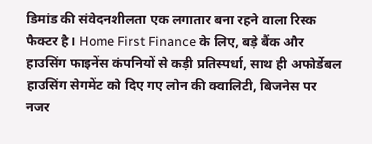डिमांड की संवेदनशीलता एक लगातार बना रहने वाला रिस्क फैक्टर है। Home First Finance के लिए, बड़े बैंक और हाउसिंग फाइनेंस कंपनियों से कड़ी प्रतिस्पर्धा, साथ ही अफोर्डेबल हाउसिंग सेगमेंट को दिए गए लोन की क्वालिटी, बिजनेस पर नजर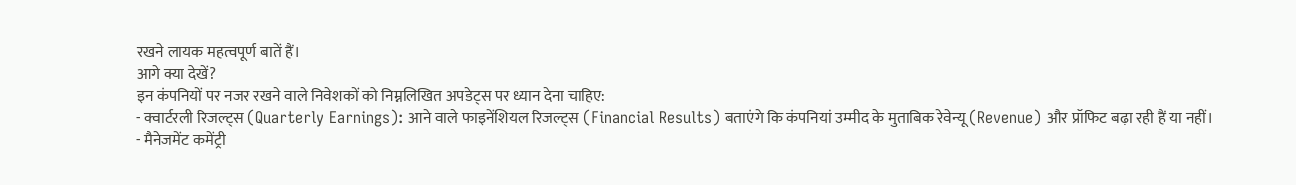रखने लायक महत्वपूर्ण बातें हैं।
आगे क्या देखें?
इन कंपनियों पर नजर रखने वाले निवेशकों को निम्नलिखित अपडेट्स पर ध्यान देना चाहिए:
- क्वार्टरली रिजल्ट्स (Quarterly Earnings): आने वाले फाइनेंशियल रिजल्ट्स (Financial Results) बताएंगे कि कंपनियां उम्मीद के मुताबिक रेवेन्यू (Revenue) और प्रॉफिट बढ़ा रही हैं या नहीं।
- मैनेजमेंट कमेंट्री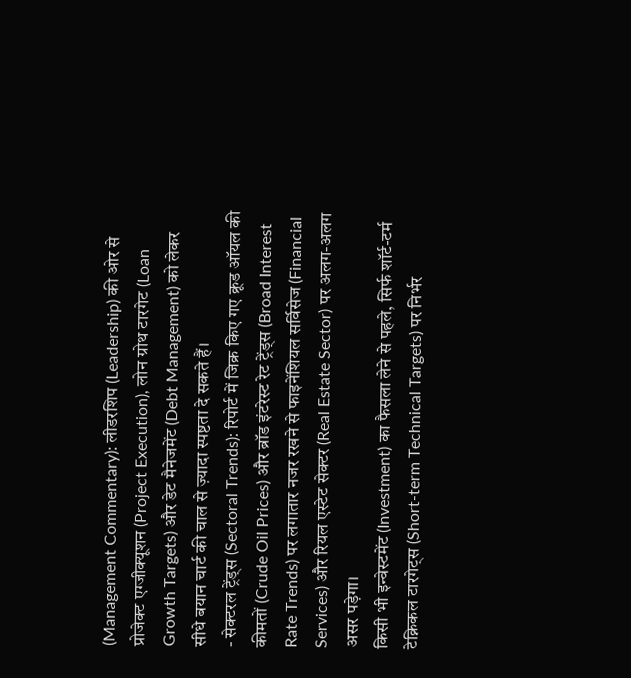(Management Commentary): लीडरशिप (Leadership) की ओर से प्रोजेक्ट एग्जीक्यूशन (Project Execution), लोन ग्रोथ टारगेट (Loan Growth Targets) और डेट मैनेजमेंट (Debt Management) को लेकर सीधे बयान चार्ट की चाल से ज़्यादा स्पष्टता दे सकते हैं।
- सेक्टरल ट्रेंड्स (Sectoral Trends): रिपोर्ट में जिक्र किए गए क्रूड ऑयल की कीमतों (Crude Oil Prices) और ब्रॉड इंटरेस्ट रेट ट्रेंड्स (Broad Interest Rate Trends) पर लगातार नजर रखने से फाइनेंशियल सर्विसेज (Financial Services) और रियल एस्टेट सेक्टर (Real Estate Sector) पर अलग-अलग असर पड़ेगा।
किसी भी इन्वेस्टमेंट (Investment) का फैसला लेने से पहले, सिर्फ शॉर्ट-टर्म टेक्निकल टारगेट्स (Short-term Technical Targets) पर निर्भर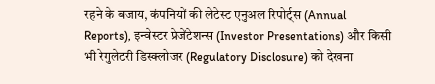रहने के बजाय, कंपनियों की लेटेस्ट एनुअल रिपोर्ट्स (Annual Reports), इन्वेस्टर प्रेजेंटेशन्स (Investor Presentations) और किसी भी रेगुलेटरी डिस्क्लोजर (Regulatory Disclosure) को देखना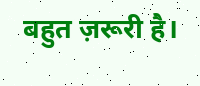बहुत ज़रूरी है।